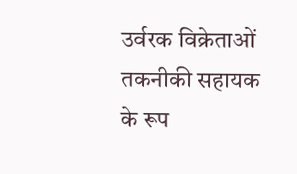उर्वरक विक्रेताओं तकनीकी सहायक के रूप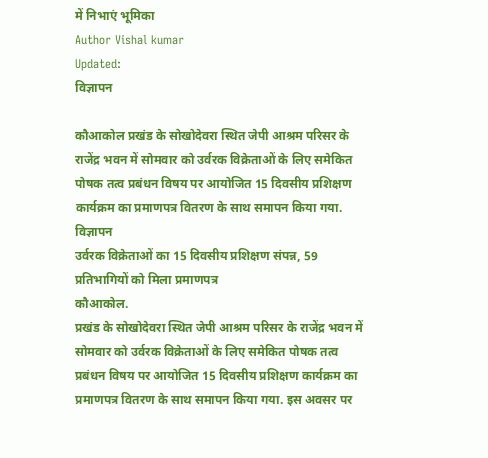में निभाएं भूमिका
Author Vishal kumar
Updated:
विज्ञापन

कौआकोल प्रखंड के सोखोदेवरा स्थित जेपी आश्रम परिसर के राजेंद्र भवन में सोमवार को उर्वरक विक्रेताओं के लिए समेकित पोषक तत्व प्रबंधन विषय पर आयोजित 15 दिवसीय प्रशिक्षण कार्यक्रम का प्रमाणपत्र वितरण के साथ समापन किया गया.
विज्ञापन
उर्वरक विक्रेताओं का 15 दिवसीय प्रशिक्षण संपन्न, 59 प्रतिभागियों को मिला प्रमाणपत्र
कौआकोल.
प्रखंड के सोखोदेवरा स्थित जेपी आश्रम परिसर के राजेंद्र भवन में सोमवार को उर्वरक विक्रेताओं के लिए समेकित पोषक तत्व प्रबंधन विषय पर आयोजित 15 दिवसीय प्रशिक्षण कार्यक्रम का प्रमाणपत्र वितरण के साथ समापन किया गया. इस अवसर पर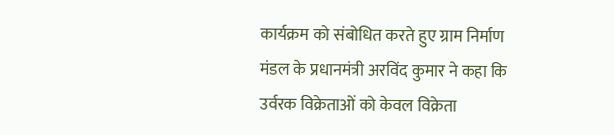कार्यक्रम को संबोधित करते हुए ग्राम निर्माण मंडल के प्रधानमंत्री अरविंद कुमार ने कहा कि उर्वरक विक्रेताओं को केवल विक्रेता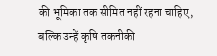की भूमिका तक सीमित नहीं रहना चाहिए, बल्कि उन्हें कृषि तकनीकी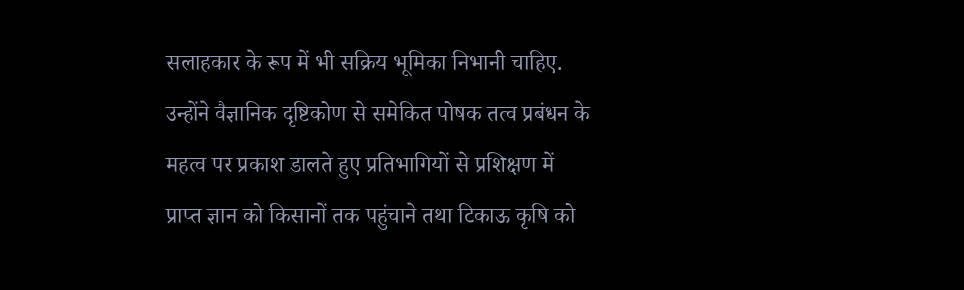सलाहकार के रूप में भी सक्रिय भूमिका निभानी चाहिए. उन्होंने वैज्ञानिक दृष्टिकोण से समेकित पोषक तत्व प्रबंधन के महत्व पर प्रकाश डालते हुए प्रतिभागियों से प्रशिक्षण में प्राप्त ज्ञान को किसानों तक पहुंचाने तथा टिकाऊ कृषि को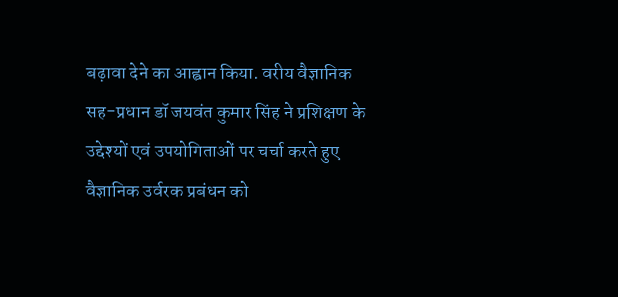बढ़ावा देने का आह्वान किया. वरीय वैज्ञानिक सह-प्रधान डॉ जयवंत कुमार सिंह ने प्रशिक्षण के उद्देश्यों एवं उपयोगिताओं पर चर्चा करते हुए वैज्ञानिक उर्वरक प्रबंधन को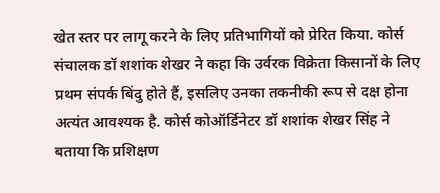खेत स्तर पर लागू करने के लिए प्रतिभागियों को प्रेरित किया. कोर्स संचालक डॉ शशांक शेखर ने कहा कि उर्वरक विक्रेता किसानों के लिए प्रथम संपर्क बिंदु होते हैं, इसलिए उनका तकनीकी रूप से दक्ष होना अत्यंत आवश्यक है. कोर्स कोऑर्डिनेटर डॉ शशांक शेखर सिंह ने बताया कि प्रशिक्षण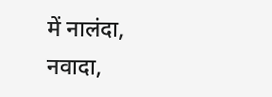में नालंदा, नवादा,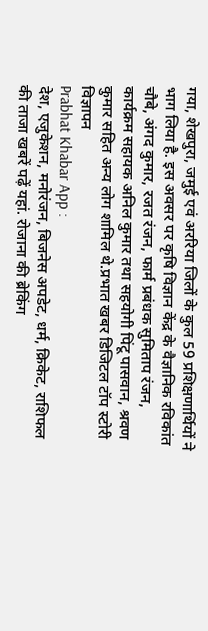गया, शेखपुरा, जमुई एवं अररिया जिलों के कुल 59 प्रशिक्षणार्थियों ने भाग लिया है. इस अवसर पर कृषि विज्ञान केंद्र के वैज्ञानिक रविकांत चौबे, अंगद कुमार, रजत रंजन, फार्म प्रबंधक सुमिताप रंजन, कार्यक्रम सहायक अनिल कुमार तथा सहयोगी पिंटू पासवान, श्रवण कुमार सहित अन्य लोग शामिल थे.प्रभात खबर डिजिटल टॉप स्टोरी
विज्ञापन
Prabhat Khabar App :
देश, एजुकेशन, मनोरंजन, बिजनेस अपडेट, धर्म, क्रिकेट, राशिफल की ताजा खबरें पढ़ें यहां. रोजाना की ब्रेकिंग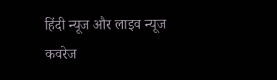हिंदी न्यूज और लाइव न्यूज कवरेज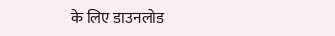के लिए डाउनलोड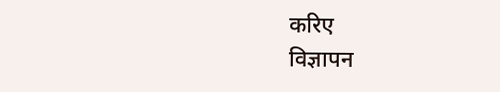करिए
विज्ञापन